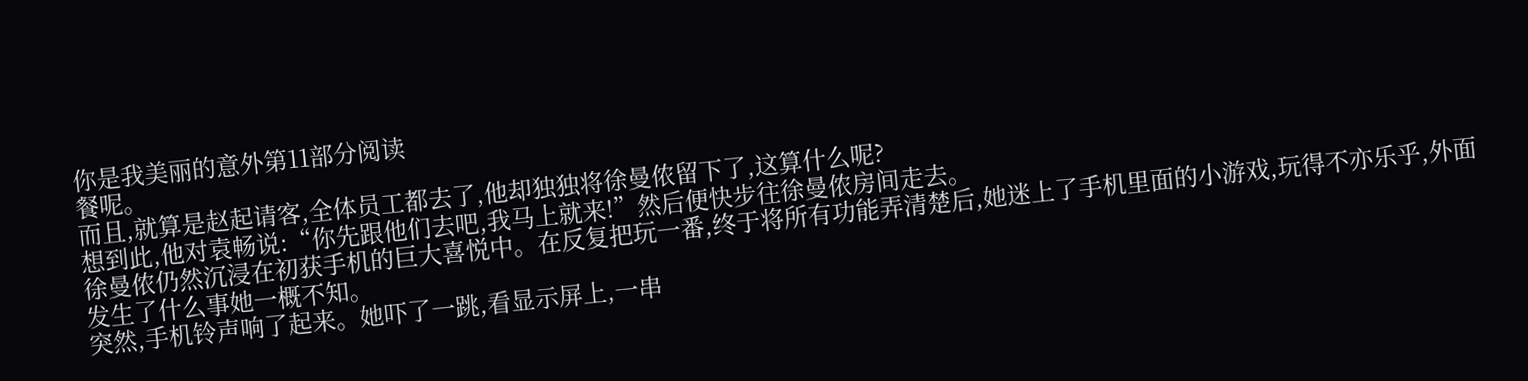你是我美丽的意外第11部分阅读
餐呢。
而且,就算是赵起请客,全体员工都去了,他却独独将徐曼侬留下了,这算什么呢?
想到此,他对袁畅说:“你先跟他们去吧,我马上就来!”然后便快步往徐曼侬房间走去。
徐曼侬仍然沉浸在初获手机的巨大喜悦中。在反复把玩一番,终于将所有功能弄清楚后,她迷上了手机里面的小游戏,玩得不亦乐乎,外面发生了什么事她一概不知。
突然,手机铃声响了起来。她吓了一跳,看显示屏上,一串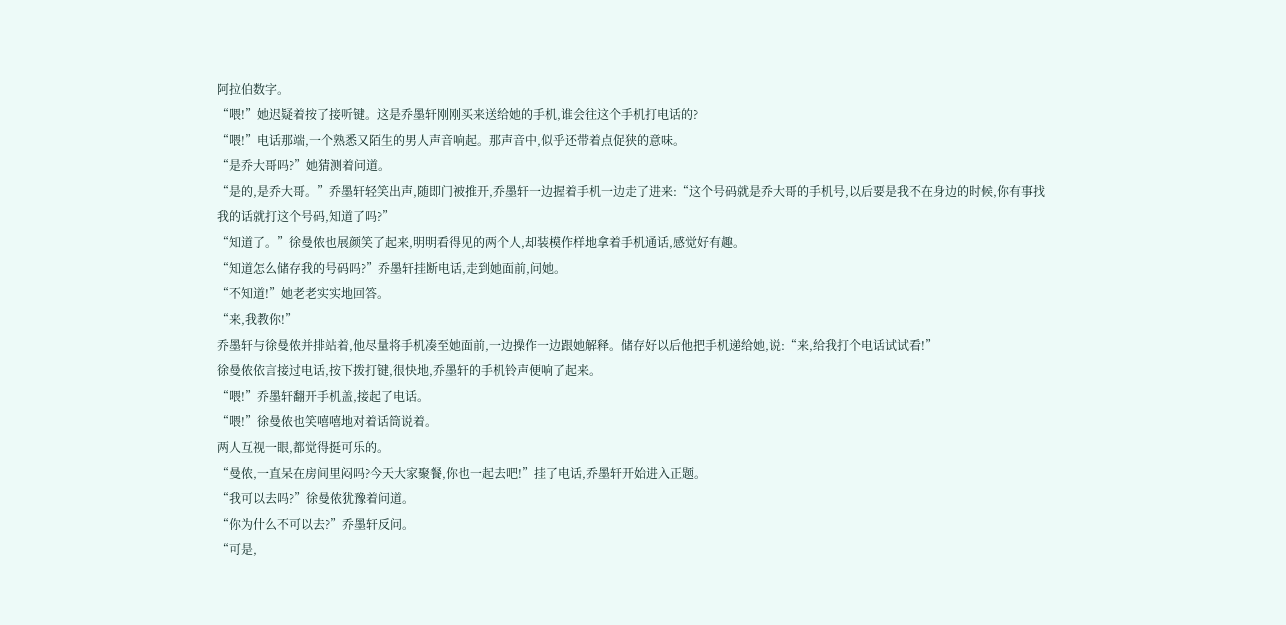阿拉伯数字。
“喂!”她迟疑着按了接听键。这是乔墨轩刚刚买来送给她的手机,谁会往这个手机打电话的?
“喂!”电话那端,一个熟悉又陌生的男人声音响起。那声音中,似乎还带着点促狭的意味。
“是乔大哥吗?”她猜测着问道。
“是的,是乔大哥。”乔墨轩轻笑出声,随即门被推开,乔墨轩一边握着手机一边走了进来:“这个号码就是乔大哥的手机号,以后要是我不在身边的时候,你有事找我的话就打这个号码,知道了吗?”
“知道了。”徐曼侬也展颜笑了起来,明明看得见的两个人,却装模作样地拿着手机通话,感觉好有趣。
“知道怎么储存我的号码吗?”乔墨轩挂断电话,走到她面前,问她。
“不知道!”她老老实实地回答。
“来,我教你!”
乔墨轩与徐曼侬并排站着,他尽量将手机凑至她面前,一边操作一边跟她解释。储存好以后他把手机递给她,说:“来,给我打个电话试试看!”
徐曼侬依言接过电话,按下拨打键,很快地,乔墨轩的手机铃声便响了起来。
“喂!”乔墨轩翻开手机盖,接起了电话。
“喂!”徐曼侬也笑嘻嘻地对着话筒说着。
两人互视一眼,都觉得挺可乐的。
“曼侬,一直呆在房间里闷吗?今天大家聚餐,你也一起去吧!”挂了电话,乔墨轩开始进入正题。
“我可以去吗?”徐曼侬犹豫着问道。
“你为什么不可以去?”乔墨轩反问。
“可是,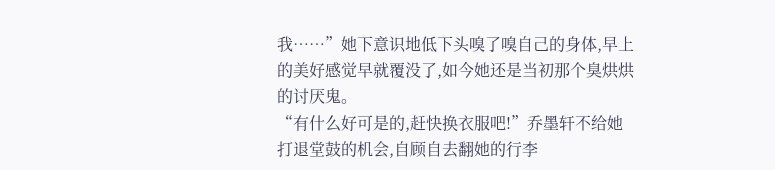我……”她下意识地低下头嗅了嗅自己的身体,早上的美好感觉早就覆没了,如今她还是当初那个臭烘烘的讨厌鬼。
“有什么好可是的,赶快换衣服吧!”乔墨轩不给她打退堂鼓的机会,自顾自去翻她的行李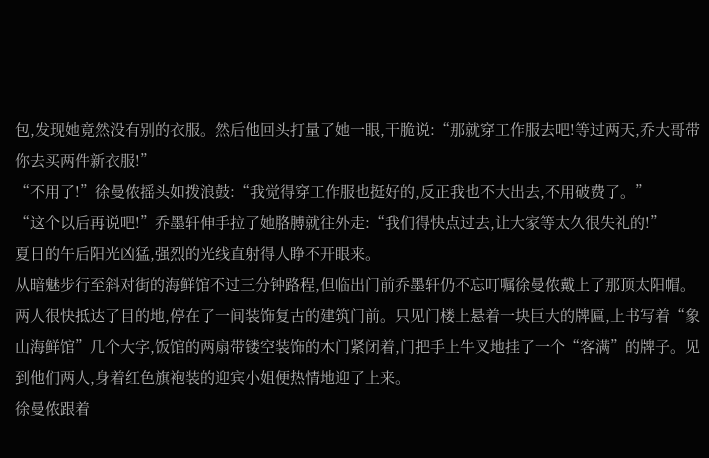包,发现她竟然没有别的衣服。然后他回头打量了她一眼,干脆说:“那就穿工作服去吧!等过两天,乔大哥带你去买两件新衣服!”
“不用了!”徐曼侬摇头如拨浪鼓:“我觉得穿工作服也挺好的,反正我也不大出去,不用破费了。”
“这个以后再说吧!”乔墨轩伸手拉了她胳膊就往外走:“我们得快点过去,让大家等太久很失礼的!”
夏日的午后阳光凶猛,强烈的光线直射得人睁不开眼来。
从暗魅步行至斜对街的海鲜馆不过三分钟路程,但临出门前乔墨轩仍不忘叮嘱徐曼侬戴上了那顶太阳帽。
两人很快抵达了目的地,停在了一间装饰复古的建筑门前。只见门楼上悬着一块巨大的牌匾,上书写着“象山海鲜馆”几个大字,饭馆的两扇带镂空装饰的木门紧闭着,门把手上牛叉地挂了一个“客满”的牌子。见到他们两人,身着红色旗袍装的迎宾小姐便热情地迎了上来。
徐曼侬跟着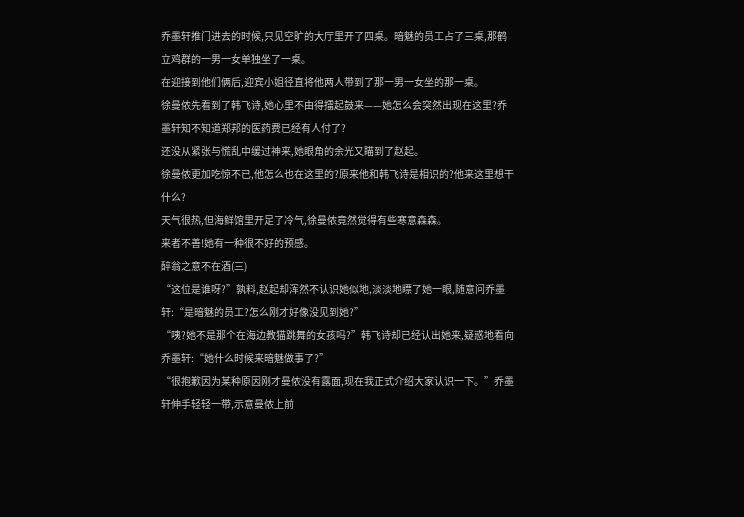乔墨轩推门进去的时候,只见空旷的大厅里开了四桌。暗魅的员工占了三桌,那鹤立鸡群的一男一女单独坐了一桌。
在迎接到他们俩后,迎宾小姐径直将他两人带到了那一男一女坐的那一桌。
徐曼侬先看到了韩飞诗,她心里不由得擂起鼓来——她怎么会突然出现在这里?乔墨轩知不知道郑邦的医药费已经有人付了?
还没从紧张与慌乱中缓过神来,她眼角的余光又瞄到了赵起。
徐曼侬更加吃惊不已,他怎么也在这里的?原来他和韩飞诗是相识的?他来这里想干什么?
天气很热,但海鲜馆里开足了冷气,徐曼侬竟然觉得有些寒意森森。
来者不善!她有一种很不好的预感。
醉翁之意不在酒(三)
“这位是谁呀?”孰料,赵起却浑然不认识她似地,淡淡地瞟了她一眼,随意问乔墨轩:“是暗魅的员工?怎么刚才好像没见到她?”
“咦?她不是那个在海边教猫跳舞的女孩吗?”韩飞诗却已经认出她来,疑惑地看向乔墨轩:“她什么时候来暗魅做事了?”
“很抱歉因为某种原因刚才曼侬没有露面,现在我正式介绍大家认识一下。”乔墨轩伸手轻轻一带,示意曼侬上前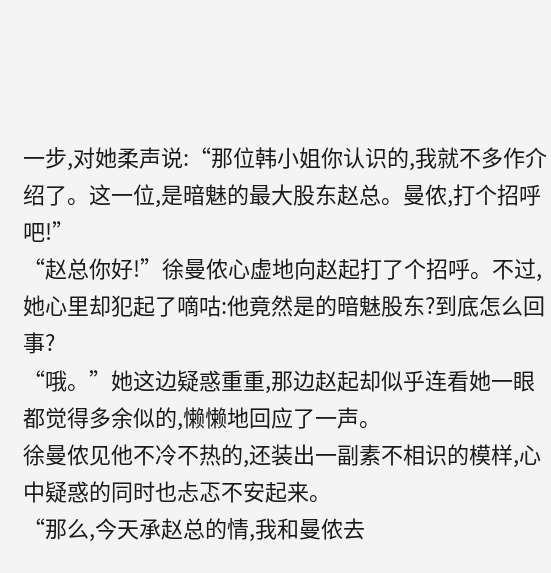一步,对她柔声说:“那位韩小姐你认识的,我就不多作介绍了。这一位,是暗魅的最大股东赵总。曼侬,打个招呼吧!”
“赵总你好!”徐曼侬心虚地向赵起打了个招呼。不过,她心里却犯起了嘀咕:他竟然是的暗魅股东?到底怎么回事?
“哦。”她这边疑惑重重,那边赵起却似乎连看她一眼都觉得多余似的,懒懒地回应了一声。
徐曼侬见他不冷不热的,还装出一副素不相识的模样,心中疑惑的同时也忐忑不安起来。
“那么,今天承赵总的情,我和曼侬去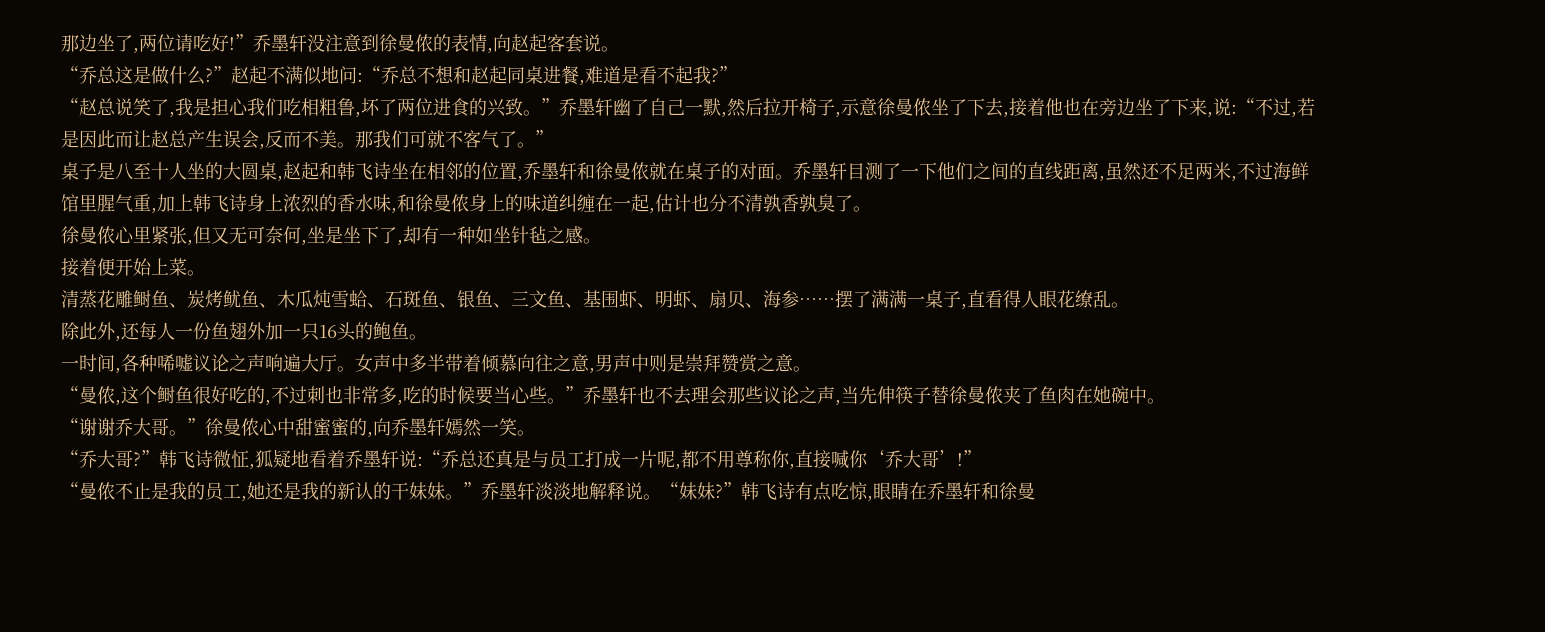那边坐了,两位请吃好!”乔墨轩没注意到徐曼侬的表情,向赵起客套说。
“乔总这是做什么?”赵起不满似地问:“乔总不想和赵起同桌进餐,难道是看不起我?”
“赵总说笑了,我是担心我们吃相粗鲁,坏了两位进食的兴致。”乔墨轩幽了自己一默,然后拉开椅子,示意徐曼侬坐了下去,接着他也在旁边坐了下来,说:“不过,若是因此而让赵总产生误会,反而不美。那我们可就不客气了。”
桌子是八至十人坐的大圆桌,赵起和韩飞诗坐在相邻的位置,乔墨轩和徐曼侬就在桌子的对面。乔墨轩目测了一下他们之间的直线距离,虽然还不足两米,不过海鲜馆里腥气重,加上韩飞诗身上浓烈的香水味,和徐曼侬身上的味道纠缠在一起,估计也分不清孰香孰臭了。
徐曼侬心里紧张,但又无可奈何,坐是坐下了,却有一种如坐针毡之感。
接着便开始上菜。
清蒸花雕鲥鱼、炭烤鱿鱼、木瓜炖雪蛤、石斑鱼、银鱼、三文鱼、基围虾、明虾、扇贝、海参……摆了满满一桌子,直看得人眼花缭乱。
除此外,还每人一份鱼翅外加一只16头的鲍鱼。
一时间,各种唏嘘议论之声响遍大厅。女声中多半带着倾慕向往之意,男声中则是崇拜赞赏之意。
“曼侬,这个鲥鱼很好吃的,不过刺也非常多,吃的时候要当心些。”乔墨轩也不去理会那些议论之声,当先伸筷子替徐曼侬夹了鱼肉在她碗中。
“谢谢乔大哥。”徐曼侬心中甜蜜蜜的,向乔墨轩嫣然一笑。
“乔大哥?”韩飞诗微怔,狐疑地看着乔墨轩说:“乔总还真是与员工打成一片呢,都不用尊称你,直接喊你‘乔大哥’!”
“曼侬不止是我的员工,她还是我的新认的干妹妹。”乔墨轩淡淡地解释说。“妹妹?”韩飞诗有点吃惊,眼睛在乔墨轩和徐曼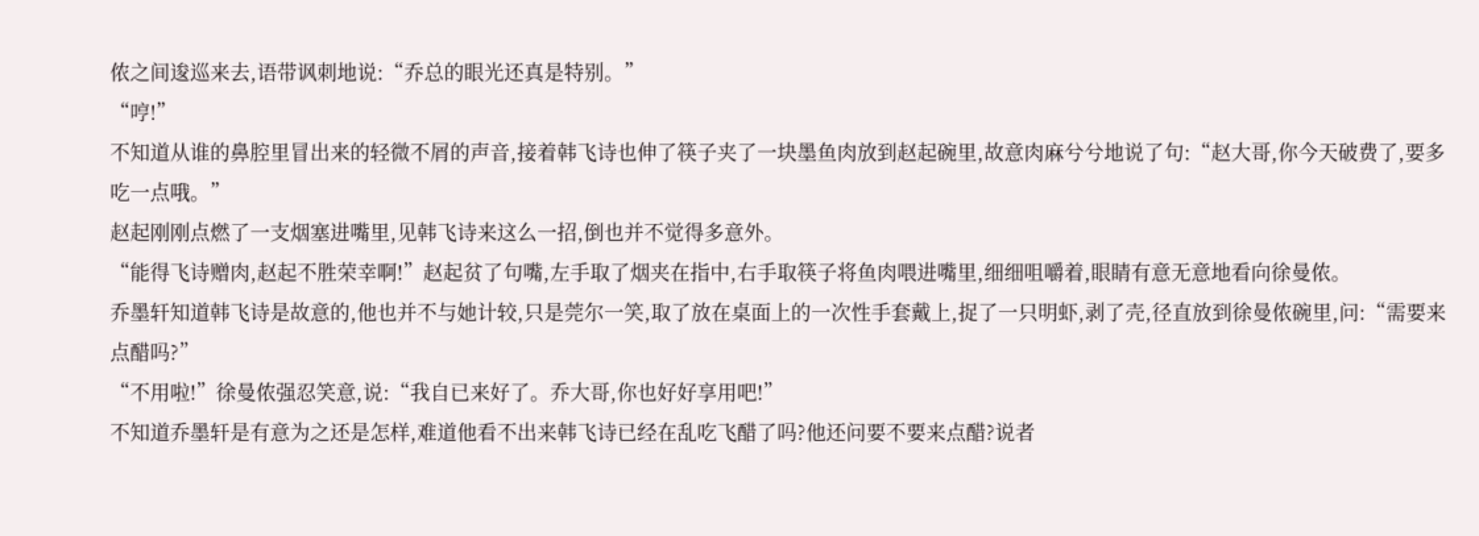侬之间逡巡来去,语带讽刺地说:“乔总的眼光还真是特别。”
“哼!”
不知道从谁的鼻腔里冒出来的轻微不屑的声音,接着韩飞诗也伸了筷子夹了一块墨鱼肉放到赵起碗里,故意肉麻兮兮地说了句:“赵大哥,你今天破费了,要多吃一点哦。”
赵起刚刚点燃了一支烟塞进嘴里,见韩飞诗来这么一招,倒也并不觉得多意外。
“能得飞诗赠肉,赵起不胜荣幸啊!”赵起贫了句嘴,左手取了烟夹在指中,右手取筷子将鱼肉喂进嘴里,细细咀嚼着,眼睛有意无意地看向徐曼侬。
乔墨轩知道韩飞诗是故意的,他也并不与她计较,只是莞尔一笑,取了放在桌面上的一次性手套戴上,捉了一只明虾,剥了壳,径直放到徐曼侬碗里,问:“需要来点醋吗?”
“不用啦!”徐曼侬强忍笑意,说:“我自已来好了。乔大哥,你也好好享用吧!”
不知道乔墨轩是有意为之还是怎样,难道他看不出来韩飞诗已经在乱吃飞醋了吗?他还问要不要来点醋?说者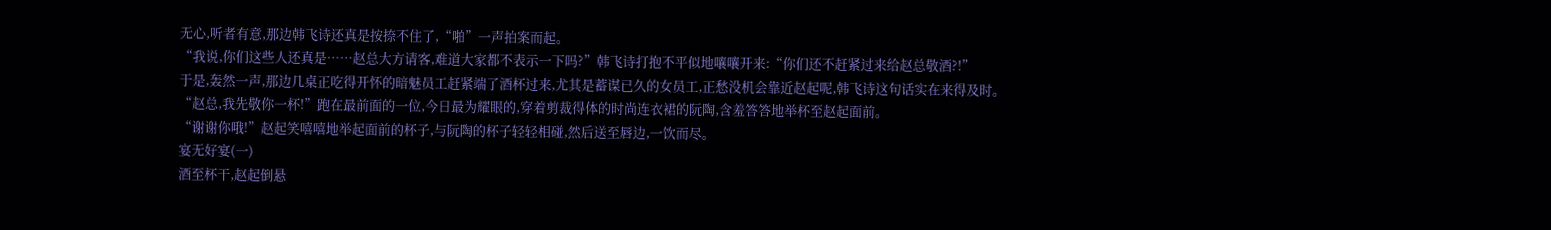无心,听者有意,那边韩飞诗还真是按捺不住了,“啪”一声拍案而起。
“我说,你们这些人还真是……赵总大方请客,难道大家都不表示一下吗?”韩飞诗打抱不平似地嚷嚷开来:“你们还不赶紧过来给赵总敬酒?!”
于是,轰然一声,那边几桌正吃得开怀的暗魅员工赶紧端了酒杯过来,尤其是蓄谋已久的女员工,正愁没机会靠近赵起呢,韩飞诗这句话实在来得及时。
“赵总,我先敬你一杯!”跑在最前面的一位,今日最为耀眼的,穿着剪裁得体的时尚连衣裙的阮陶,含羞答答地举杯至赵起面前。
“谢谢你哦!”赵起笑嘻嘻地举起面前的杯子,与阮陶的杯子轻轻相碰,然后送至唇边,一饮而尽。
宴无好宴(一)
酒至杯干,赵起倒悬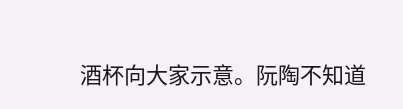酒杯向大家示意。阮陶不知道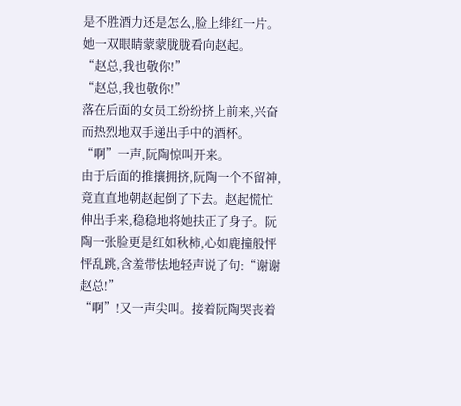是不胜酒力还是怎么,脸上绯红一片。她一双眼睛蒙蒙胧胧看向赵起。
“赵总,我也敬你!”
“赵总,我也敬你!”
落在后面的女员工纷纷挤上前来,兴奋而热烈地双手递出手中的酒杯。
“啊”一声,阮陶惊叫开来。
由于后面的推攘拥挤,阮陶一个不留神,竟直直地朝赵起倒了下去。赵起慌忙伸出手来,稳稳地将她扶正了身子。阮陶一张脸更是红如秋柿,心如鹿撞般怦怦乱跳,含羞带怯地轻声说了句:“谢谢赵总!”
“啊”!又一声尖叫。接着阮陶哭丧着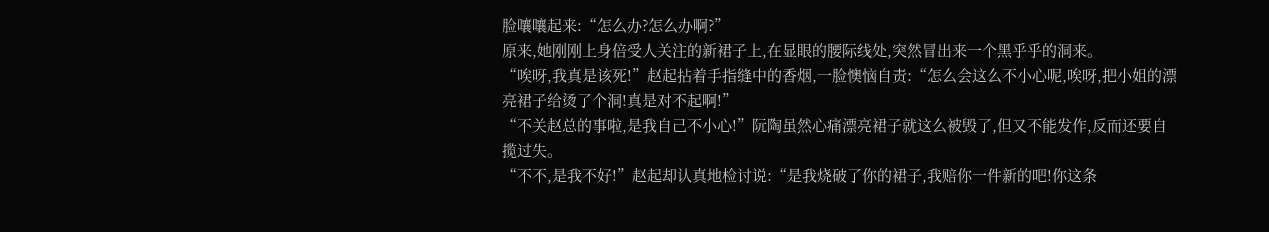脸嚷嚷起来:“怎么办?怎么办啊?”
原来,她刚刚上身倍受人关注的新裙子上,在显眼的腰际线处,突然冒出来一个黑乎乎的洞来。
“唉呀,我真是该死!”赵起拈着手指缝中的香烟,一脸懊恼自责:“怎么会这么不小心呢,唉呀,把小姐的漂亮裙子给烫了个洞!真是对不起啊!”
“不关赵总的事啦,是我自己不小心!”阮陶虽然心痛漂亮裙子就这么被毁了,但又不能发作,反而还要自揽过失。
“不不,是我不好!”赵起却认真地检讨说:“是我烧破了你的裙子,我赔你一件新的吧!你这条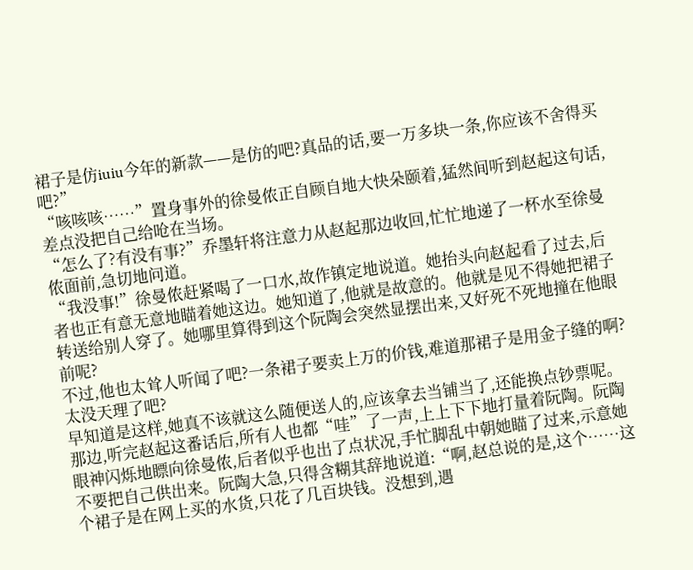裙子是仿iuiu今年的新款——是仿的吧?真品的话,要一万多块一条,你应该不舍得买吧?”
“咳咳咳……”置身事外的徐曼侬正自顾自地大快朵颐着,猛然间听到赵起这句话,差点没把自己给呛在当场。
“怎么了?有没有事?”乔墨轩将注意力从赵起那边收回,忙忙地递了一杯水至徐曼侬面前,急切地问道。
“我没事!”徐曼侬赶紧喝了一口水,故作镇定地说道。她抬头向赵起看了过去,后者也正有意无意地瞄着她这边。她知道了,他就是故意的。他就是见不得她把裙子转送给别人穿了。她哪里算得到这个阮陶会突然显摆出来,又好死不死地撞在他眼前呢?
不过,他也太耸人听闻了吧?一条裙子要卖上万的价钱,难道那裙子是用金子缝的啊?太没天理了吧?
早知道是这样,她真不该就这么随便送人的,应该拿去当铺当了,还能换点钞票呢。
那边,听完赵起这番话后,所有人也都“哇”了一声,上上下下地打量着阮陶。阮陶眼神闪烁地瞟向徐曼侬,后者似乎也出了点状况,手忙脚乱中朝她瞄了过来,示意她不要把自己供出来。阮陶大急,只得含糊其辞地说道:“啊,赵总说的是,这个……这个裙子是在网上买的水货,只花了几百块钱。没想到,遇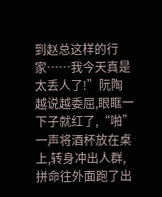到赵总这样的行家……我今天真是太丢人了!”阮陶越说越委屈,眼眶一下子就红了,“啪”一声将酒杯放在桌上,转身冲出人群,拼命往外面跑了出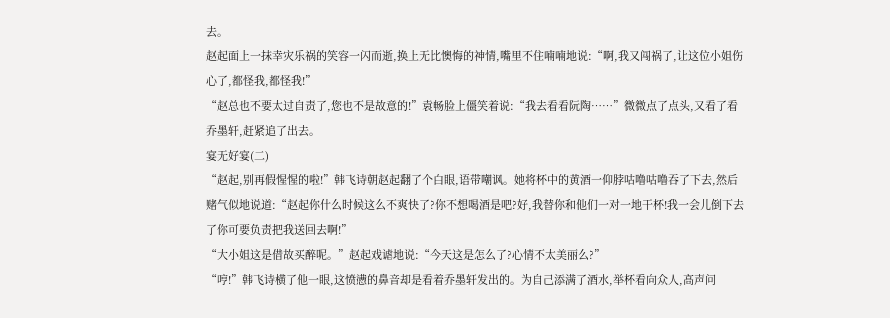去。
赵起面上一抹幸灾乐祸的笑容一闪而逝,换上无比懊悔的神情,嘴里不住喃喃地说:“啊,我又闯祸了,让这位小姐伤心了,都怪我,都怪我!”
“赵总也不要太过自责了,您也不是故意的!”袁畅脸上僵笑着说:“我去看看阮陶……”微微点了点头,又看了看乔墨轩,赶紧追了出去。
宴无好宴(二)
“赵起,别再假惺惺的啦!”韩飞诗朝赵起翻了个白眼,语带嘲讽。她将杯中的黄酒一仰脖咕噜咕噜吞了下去,然后赌气似地说道:“赵起你什么时候这么不爽快了?你不想喝酒是吧?好,我替你和他们一对一地干杯!我一会儿倒下去了你可要负责把我送回去啊!”
“大小姐这是借故买醉呢。”赵起戏谑地说:“今天这是怎么了?心情不太美丽么?”
“哼!”韩飞诗横了他一眼,这愤懑的鼻音却是看着乔墨轩发出的。为自己添满了酒水,举杯看向众人,高声问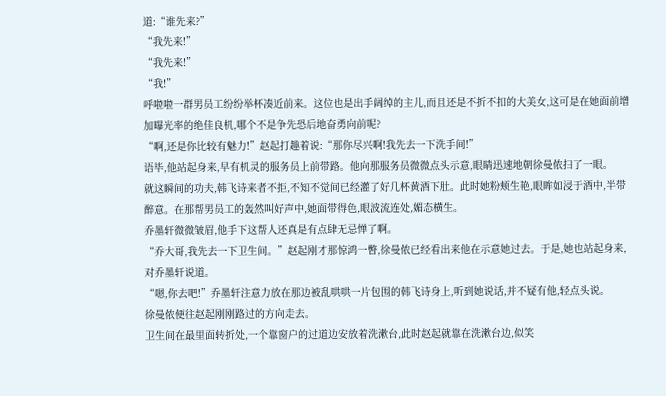道:“谁先来?”
“我先来!”
“我先来!”
“我!”
呼啦啦一群男员工纷纷举杯凑近前来。这位也是出手阔绰的主儿,而且还是不折不扣的大美女,这可是在她面前增加曝光率的绝佳良机,哪个不是争先恐后地奋勇向前呢?
“啊,还是你比较有魅力!”赵起打趣着说:“那你尽兴啊!我先去一下洗手间!”
语毕,他站起身来,早有机灵的服务员上前带路。他向那服务员微微点头示意,眼睛迅速地朝徐曼侬扫了一眼。
就这瞬间的功夫,韩飞诗来者不拒,不知不觉间已经灌了好几杯黄酒下肚。此时她粉颊生艳,眼眸如浸于酒中,半带醉意。在那帮男员工的轰然叫好声中,她面带得色,眼波流连处,媚态横生。
乔墨轩微微皱眉,他手下这帮人还真是有点肆无忌惮了啊。
“乔大哥,我先去一下卫生间。”赵起刚才那惊鸿一瞥,徐曼侬已经看出来他在示意她过去。于是,她也站起身来,对乔墨轩说道。
“嗯,你去吧!”乔墨轩注意力放在那边被乱哄哄一片包围的韩飞诗身上,听到她说话,并不疑有他,轻点头说。
徐曼侬便往赵起刚刚路过的方向走去。
卫生间在最里面转折处,一个靠窗户的过道边安放着洗漱台,此时赵起就靠在洗漱台边,似笑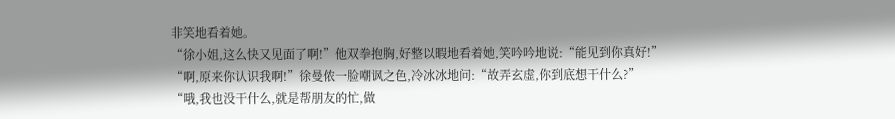非笑地看着她。
“徐小姐,这么快又见面了啊!”他双拳抱胸,好整以暇地看着她,笑吟吟地说:“能见到你真好!”
“啊,原来你认识我啊!”徐曼侬一脸嘲讽之色,冷冰冰地问:“故弄玄虚,你到底想干什么?”
“哦,我也没干什么,就是帮朋友的忙,做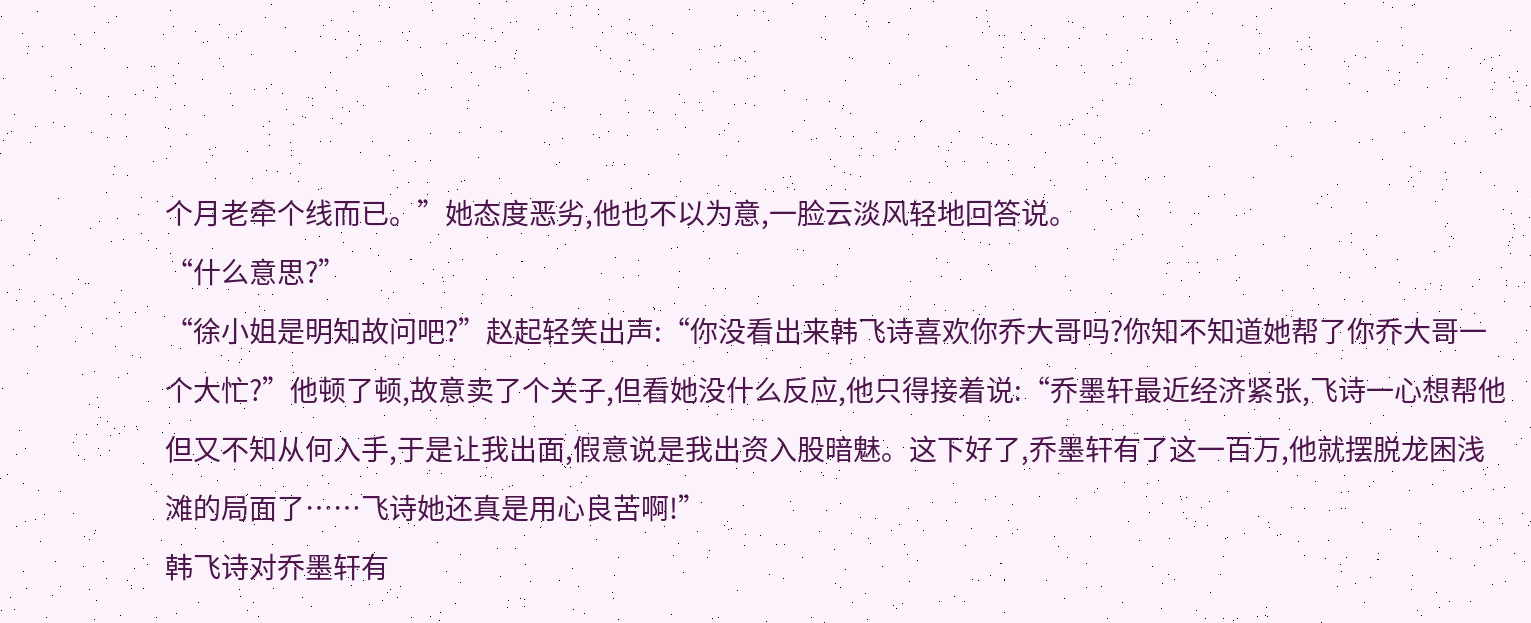个月老牵个线而已。”她态度恶劣,他也不以为意,一脸云淡风轻地回答说。
“什么意思?”
“徐小姐是明知故问吧?”赵起轻笑出声:“你没看出来韩飞诗喜欢你乔大哥吗?你知不知道她帮了你乔大哥一个大忙?”他顿了顿,故意卖了个关子,但看她没什么反应,他只得接着说:“乔墨轩最近经济紧张,飞诗一心想帮他但又不知从何入手,于是让我出面,假意说是我出资入股暗魅。这下好了,乔墨轩有了这一百万,他就摆脱龙困浅滩的局面了……飞诗她还真是用心良苦啊!”
韩飞诗对乔墨轩有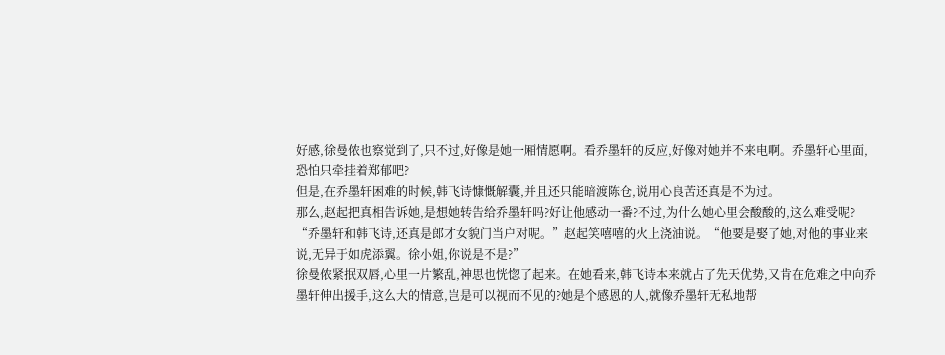好感,徐曼侬也察觉到了,只不过,好像是她一厢情愿啊。看乔墨轩的反应,好像对她并不来电啊。乔墨轩心里面,恐怕只牵挂着郑郁吧?
但是,在乔墨轩困难的时候,韩飞诗慷慨解囊,并且还只能暗渡陈仓,说用心良苦还真是不为过。
那么,赵起把真相告诉她,是想她转告给乔墨轩吗?好让他感动一番?不过,为什么她心里会酸酸的,这么难受呢?
“乔墨轩和韩飞诗,还真是郎才女貌门当户对呢。”赵起笑嘻嘻的火上浇油说。“他要是娶了她,对他的事业来说,无异于如虎添翼。徐小姐,你说是不是?”
徐曼侬紧抿双唇,心里一片繁乱,神思也恍惚了起来。在她看来,韩飞诗本来就占了先天优势,又肯在危难之中向乔墨轩伸出援手,这么大的情意,岂是可以视而不见的?她是个感恩的人,就像乔墨轩无私地帮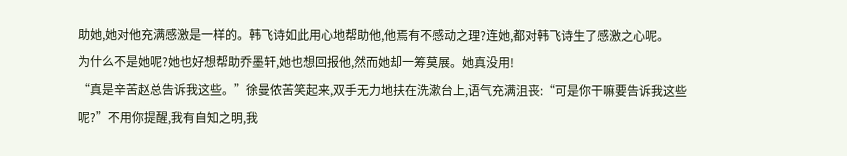助她,她对他充满感激是一样的。韩飞诗如此用心地帮助他,他焉有不感动之理?连她,都对韩飞诗生了感激之心呢。
为什么不是她呢?她也好想帮助乔墨轩,她也想回报他,然而她却一筹莫展。她真没用!
“真是辛苦赵总告诉我这些。”徐曼侬苦笑起来,双手无力地扶在洗漱台上,语气充满沮丧:“可是你干嘛要告诉我这些呢?”不用你提醒,我有自知之明,我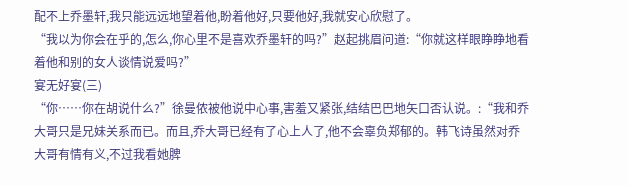配不上乔墨轩,我只能远远地望着他,盼着他好,只要他好,我就安心欣慰了。
“我以为你会在乎的,怎么,你心里不是喜欢乔墨轩的吗?”赵起挑眉问道:“你就这样眼睁睁地看着他和别的女人谈情说爱吗?”
宴无好宴(三)
“你……你在胡说什么?”徐曼侬被他说中心事,害羞又紧张,结结巴巴地矢口否认说。:“我和乔大哥只是兄妹关系而已。而且,乔大哥已经有了心上人了,他不会辜负郑郁的。韩飞诗虽然对乔大哥有情有义,不过我看她脾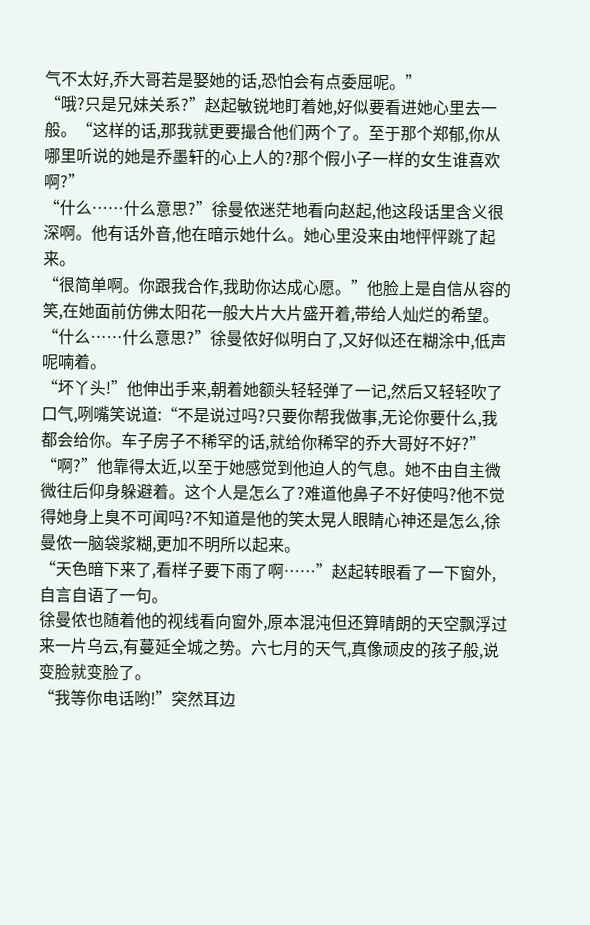气不太好,乔大哥若是娶她的话,恐怕会有点委屈呢。”
“哦?只是兄妹关系?”赵起敏锐地盯着她,好似要看进她心里去一般。“这样的话,那我就更要撮合他们两个了。至于那个郑郁,你从哪里听说的她是乔墨轩的心上人的?那个假小子一样的女生谁喜欢啊?”
“什么……什么意思?”徐曼侬迷茫地看向赵起,他这段话里含义很深啊。他有话外音,他在暗示她什么。她心里没来由地怦怦跳了起来。
“很简单啊。你跟我合作,我助你达成心愿。”他脸上是自信从容的笑,在她面前仿佛太阳花一般大片大片盛开着,带给人灿烂的希望。
“什么……什么意思?”徐曼侬好似明白了,又好似还在糊涂中,低声呢喃着。
“坏丫头!”他伸出手来,朝着她额头轻轻弹了一记,然后又轻轻吹了口气,咧嘴笑说道:“不是说过吗?只要你帮我做事,无论你要什么,我都会给你。车子房子不稀罕的话,就给你稀罕的乔大哥好不好?”
“啊?”他靠得太近,以至于她感觉到他迫人的气息。她不由自主微微往后仰身躲避着。这个人是怎么了?难道他鼻子不好使吗?他不觉得她身上臭不可闻吗?不知道是他的笑太晃人眼睛心神还是怎么,徐曼侬一脑袋浆糊,更加不明所以起来。
“天色暗下来了,看样子要下雨了啊……”赵起转眼看了一下窗外,自言自语了一句。
徐曼侬也随着他的视线看向窗外,原本混沌但还算晴朗的天空飘浮过来一片乌云,有蔓延全城之势。六七月的天气,真像顽皮的孩子般,说变脸就变脸了。
“我等你电话哟!”突然耳边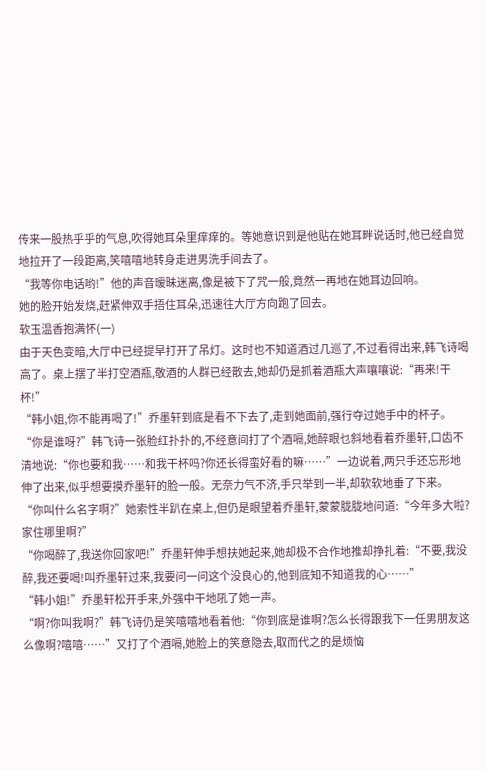传来一股热乎乎的气息,吹得她耳朵里痒痒的。等她意识到是他贴在她耳畔说话时,他已经自觉地拉开了一段距离,笑嘻嘻地转身走进男洗手间去了。
“我等你电话哟!”他的声音暧昧迷离,像是被下了咒一般,竟然一再地在她耳边回响。
她的脸开始发烧,赶紧伸双手捂住耳朵,迅速往大厅方向跑了回去。
软玉温香抱满怀(一)
由于天色变暗,大厅中已经提早打开了吊灯。这时也不知道酒过几巡了,不过看得出来,韩飞诗喝高了。桌上摆了半打空酒瓶,敬酒的人群已经散去,她却仍是抓着酒瓶大声嚷嚷说:“再来!干杯!”
“韩小姐,你不能再喝了!”乔墨轩到底是看不下去了,走到她面前,强行夺过她手中的杯子。
“你是谁呀?”韩飞诗一张脸红扑扑的,不经意间打了个酒嗝,她醉眼乜斜地看着乔墨轩,口齿不清地说:“你也要和我……和我干杯吗?你还长得蛮好看的嘛……”一边说着,两只手还忘形地伸了出来,似乎想要摸乔墨轩的脸一般。无奈力气不济,手只举到一半,却软软地垂了下来。
“你叫什么名字啊?”她索性半趴在桌上,但仍是眼望着乔墨轩,蒙蒙胧胧地问道:“今年多大啦?家住哪里啊?”
“你喝醉了,我送你回家吧!”乔墨轩伸手想扶她起来,她却极不合作地推却挣扎着:“不要,我没醉,我还要喝!叫乔墨轩过来,我要问一问这个没良心的,他到底知不知道我的心……”
“韩小姐!”乔墨轩松开手来,外强中干地吼了她一声。
“啊?你叫我啊?”韩飞诗仍是笑嘻嘻地看着他:“你到底是谁啊?怎么长得跟我下一任男朋友这么像啊?嘻嘻……”又打了个酒嗝,她脸上的笑意隐去,取而代之的是烦恼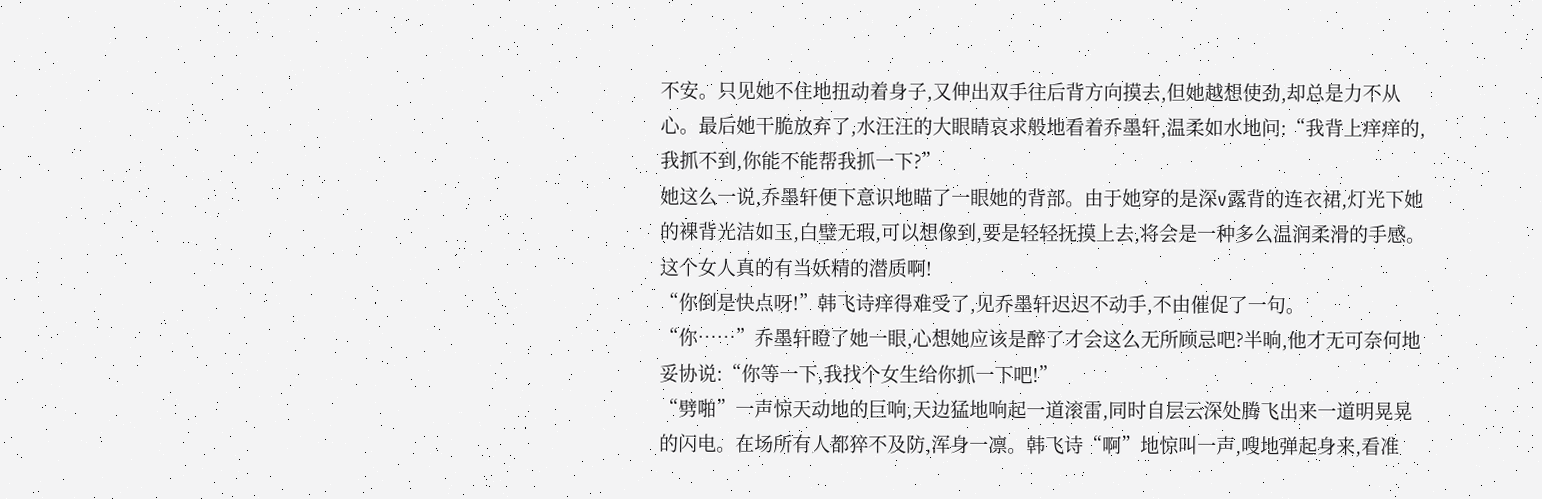不安。只见她不住地扭动着身子,又伸出双手往后背方向摸去,但她越想使劲,却总是力不从心。最后她干脆放弃了,水汪汪的大眼睛哀求般地看着乔墨轩,温柔如水地问:“我背上痒痒的,我抓不到,你能不能帮我抓一下?”
她这么一说,乔墨轩便下意识地瞄了一眼她的背部。由于她穿的是深v露背的连衣裙,灯光下她的裸背光洁如玉,白璧无瑕,可以想像到,要是轻轻抚摸上去,将会是一种多么温润柔滑的手感。
这个女人真的有当妖精的潜质啊!
“你倒是快点呀!”韩飞诗痒得难受了,见乔墨轩迟迟不动手,不由催促了一句。
“你……”乔墨轩瞪了她一眼,心想她应该是醉了才会这么无所顾忌吧?半晌,他才无可奈何地妥协说:“你等一下,我找个女生给你抓一下吧!”
“劈啪”一声惊天动地的巨响,天边猛地响起一道滚雷,同时自层云深处腾飞出来一道明晃晃的闪电。在场所有人都猝不及防,浑身一凛。韩飞诗“啊”地惊叫一声,嗖地弹起身来,看准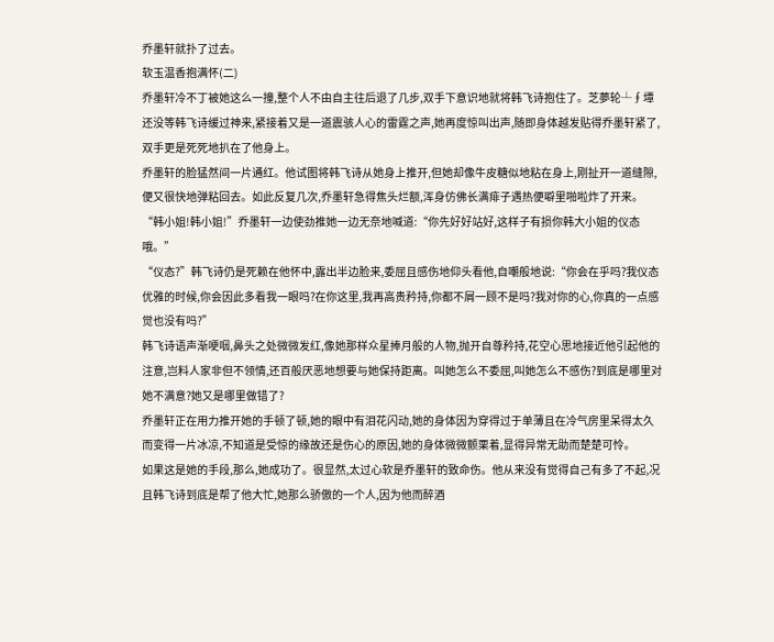乔墨轩就扑了过去。
软玉温香抱满怀(二)
乔墨轩冷不丁被她这么一撞,整个人不由自主往后退了几步,双手下意识地就将韩飞诗抱住了。芝夢轮┴∮墰
还没等韩飞诗缓过神来,紧接着又是一道震骇人心的雷霆之声,她再度惊叫出声,随即身体越发贴得乔墨轩紧了,双手更是死死地扒在了他身上。
乔墨轩的脸猛然间一片通红。他试图将韩飞诗从她身上推开,但她却像牛皮糖似地粘在身上,刚扯开一道缝隙,便又很快地弹粘回去。如此反复几次,乔墨轩急得焦头烂额,浑身仿佛长满痱子遇热便噼里啪啦炸了开来。
“韩小姐!韩小姐!”乔墨轩一边使劲推她一边无奈地喊道:“你先好好站好,这样子有损你韩大小姐的仪态哦。”
“仪态?”韩飞诗仍是死赖在他怀中,露出半边脸来,委屈且感伤地仰头看他,自嘲般地说:“你会在乎吗?我仪态优雅的时候,你会因此多看我一眼吗?在你这里,我再高贵矜持,你都不屑一顾不是吗?我对你的心,你真的一点感觉也没有吗?”
韩飞诗语声渐哽咽,鼻头之处微微发红,像她那样众星捧月般的人物,抛开自尊矜持,花空心思地接近他引起他的注意,岂料人家非但不领情,还百般厌恶地想要与她保持距离。叫她怎么不委屈,叫她怎么不感伤?到底是哪里对她不满意?她又是哪里做错了?
乔墨轩正在用力推开她的手顿了顿,她的眼中有泪花闪动,她的身体因为穿得过于单薄且在冷气房里呆得太久而变得一片冰凉,不知道是受惊的缘故还是伤心的原因,她的身体微微颤栗着,显得异常无助而楚楚可怜。
如果这是她的手段,那么,她成功了。很显然,太过心软是乔墨轩的致命伤。他从来没有觉得自己有多了不起,况且韩飞诗到底是帮了他大忙,她那么骄傲的一个人,因为他而醉酒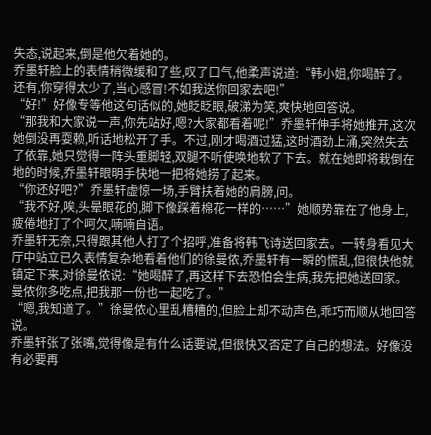失态,说起来,倒是他欠着她的。
乔墨轩脸上的表情稍微缓和了些,叹了口气,他柔声说道:“韩小姐,你喝醉了。还有,你穿得太少了,当心感冒!不如我送你回家去吧!”
“好!”好像专等他这句话似的,她眨眨眼,破涕为笑,爽快地回答说。
“那我和大家说一声,你先站好,嗯?大家都看着呢!”乔墨轩伸手将她推开,这次她倒没再耍赖,听话地松开了手。不过,刚才喝酒过猛,这时酒劲上涌,突然失去了依靠,她只觉得一阵头重脚轻,双腿不听使唤地软了下去。就在她即将栽倒在地的时候,乔墨轩眼明手快地一把将她捞了起来。
“你还好吧?”乔墨轩虚惊一场,手臂扶着她的肩膀,问。
“我不好,唉,头晕眼花的,脚下像踩着棉花一样的……”她顺势靠在了他身上,疲倦地打了个呵欠,喃喃自语。
乔墨轩无奈,只得跟其他人打了个招呼,准备将韩飞诗送回家去。一转身看见大厅中站立已久表情复杂地看着他们的徐曼侬,乔墨轩有一瞬的慌乱,但很快他就镇定下来,对徐曼侬说:“她喝醉了,再这样下去恐怕会生病,我先把她送回家。曼侬你多吃点,把我那一份也一起吃了。”
“嗯,我知道了。”徐曼侬心里乱糟糟的,但脸上却不动声色,乖巧而顺从地回答说。
乔墨轩张了张嘴,觉得像是有什么话要说,但很快又否定了自己的想法。好像没有必要再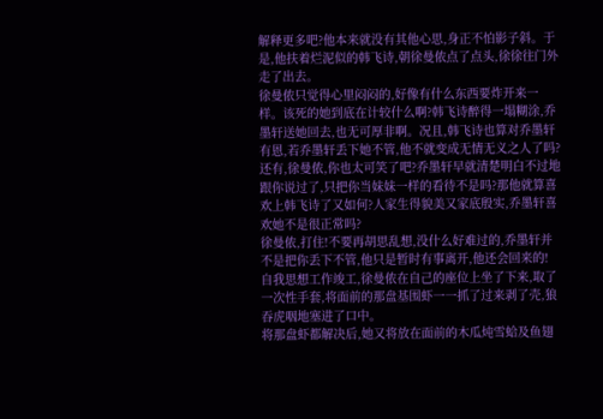解释更多吧?他本来就没有其他心思,身正不怕影子斜。于是,他扶着烂泥似的韩飞诗,朝徐曼侬点了点头,徐徐往门外走了出去。
徐曼侬只觉得心里闷闷的,好像有什么东西要炸开来一样。该死的她到底在计较什么啊?韩飞诗醉得一塌糊涂,乔墨轩送她回去,也无可厚非啊。况且,韩飞诗也算对乔墨轩有恩,若乔墨轩丢下她不管,他不就变成无情无义之人了吗?
还有,徐曼侬,你也太可笑了吧?乔墨轩早就清楚明白不过地跟你说过了,只把你当妹妹一样的看待不是吗?那他就算喜欢上韩飞诗了又如何?人家生得貌美又家底殷实,乔墨轩喜欢她不是很正常吗?
徐曼侬,打住!不要再胡思乱想,没什么好难过的,乔墨轩并不是把你丢下不管,他只是暂时有事离开,他还会回来的!
自我思想工作竣工,徐曼侬在自己的座位上坐了下来,取了一次性手套,将面前的那盘基围虾一一抓了过来剥了壳,狼吞虎咽地塞进了口中。
将那盘虾都解决后,她又将放在面前的木瓜炖雪蛤及鱼翅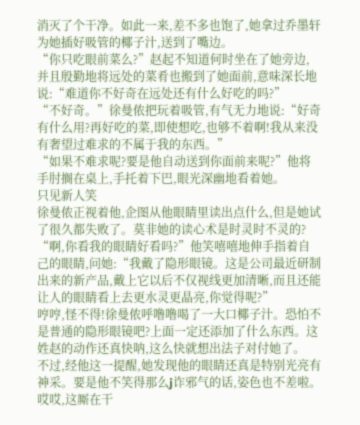消灭了个干净。如此一来,差不多也饱了,她拿过乔墨轩为她插好吸管的椰子汁,送到了嘴边。
“你只吃眼前菜么?”赵起不知道何时坐在了她旁边,并且殷勤地将远处的菜肴也搬到了她面前,意味深长地说:“难道你不好奇在远处还有什么好吃的吗?”
“不好奇。”徐曼侬把玩着吸管,有气无力地说:“好奇有什么用?再好吃的菜,即使想吃,也够不着啊!我从来没有奢望过难求的不属于我的东西。”
“如果不难求呢?要是他自动送到你面前来呢?”他将手肘搁在桌上,手托着下巴,眼光深幽地看着她。
只见新人笑
徐曼侬正视着他,企图从他眼睛里读出点什么,但是她试了很久都失败了。莫非她的读心术是时灵时不灵的?
“啊,你看我的眼睛好看吗?”他笑嘻嘻地伸手指着自己的眼睛,问她:“我戴了隐形眼镜。这是公司最近研制出来的新产品,戴上它以后不仅视线更加清晰,而且还能让人的眼睛看上去更水灵更晶亮,你觉得呢?”
哼哼,怪不得!徐曼侬呼噜噜喝了一大口椰子汁。恐怕不是普通的隐形眼镜吧?上面一定还添加了什么东西。这姓赵的动作还真快呐,这么快就想出法子对付她了。
不过,经他这一提醒,她发现他的眼睛还真是特别光亮有神采。要是他不笑得那么j诈邪气的话,姿色也不差啦。
哎哎,这厮在干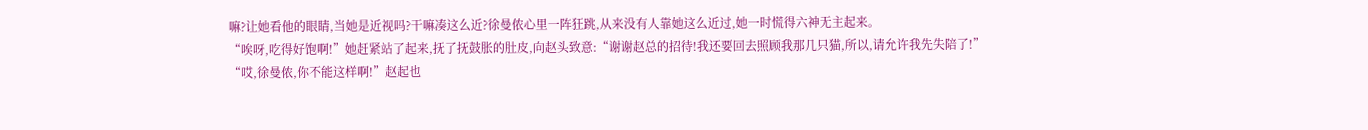嘛?让她看他的眼睛,当她是近视吗?干嘛凑这么近?徐曼侬心里一阵狂跳,从来没有人靠她这么近过,她一时慌得六神无主起来。
“唉呀,吃得好饱啊!”她赶紧站了起来,抚了抚鼓胀的肚皮,向赵头致意:“谢谢赵总的招待!我还要回去照顾我那几只猫,所以,请允许我先失陪了!”
“哎,徐曼侬,你不能这样啊!”赵起也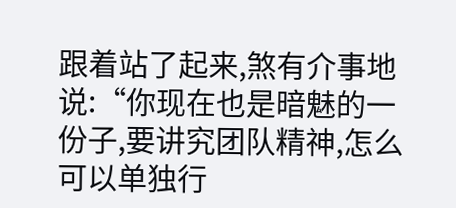跟着站了起来,煞有介事地说:“你现在也是暗魅的一份子,要讲究团队精神,怎么可以单独行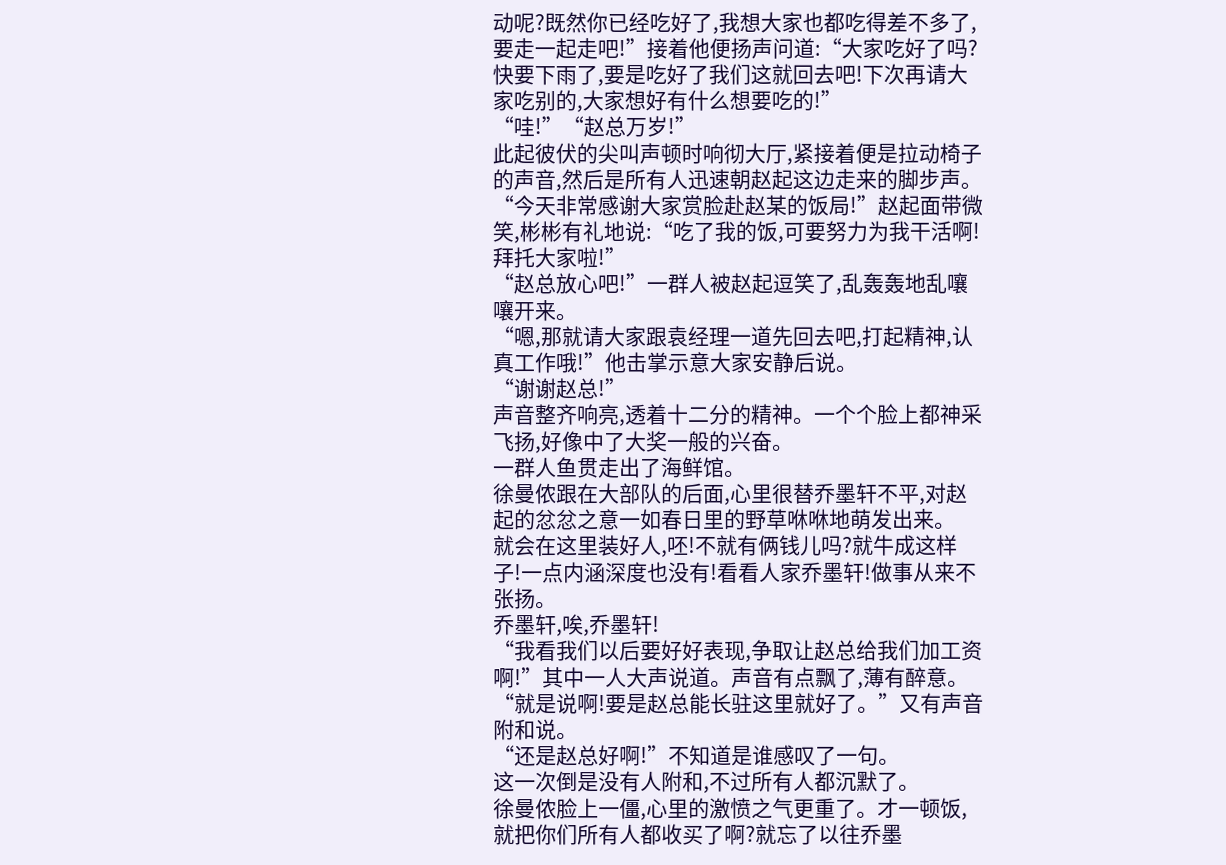动呢?既然你已经吃好了,我想大家也都吃得差不多了,要走一起走吧!”接着他便扬声问道:“大家吃好了吗?快要下雨了,要是吃好了我们这就回去吧!下次再请大家吃别的,大家想好有什么想要吃的!”
“哇!”“赵总万岁!”
此起彼伏的尖叫声顿时响彻大厅,紧接着便是拉动椅子的声音,然后是所有人迅速朝赵起这边走来的脚步声。
“今天非常感谢大家赏脸赴赵某的饭局!”赵起面带微笑,彬彬有礼地说:“吃了我的饭,可要努力为我干活啊!拜托大家啦!”
“赵总放心吧!”一群人被赵起逗笑了,乱轰轰地乱嚷嚷开来。
“嗯,那就请大家跟袁经理一道先回去吧,打起精神,认真工作哦!”他击掌示意大家安静后说。
“谢谢赵总!”
声音整齐响亮,透着十二分的精神。一个个脸上都神采飞扬,好像中了大奖一般的兴奋。
一群人鱼贯走出了海鲜馆。
徐曼侬跟在大部队的后面,心里很替乔墨轩不平,对赵起的忿忿之意一如春日里的野草咻咻地萌发出来。
就会在这里装好人,呸!不就有俩钱儿吗?就牛成这样子!一点内涵深度也没有!看看人家乔墨轩!做事从来不张扬。
乔墨轩,唉,乔墨轩!
“我看我们以后要好好表现,争取让赵总给我们加工资啊!”其中一人大声说道。声音有点飘了,薄有醉意。
“就是说啊!要是赵总能长驻这里就好了。”又有声音附和说。
“还是赵总好啊!”不知道是谁感叹了一句。
这一次倒是没有人附和,不过所有人都沉默了。
徐曼侬脸上一僵,心里的激愤之气更重了。才一顿饭,就把你们所有人都收买了啊?就忘了以往乔墨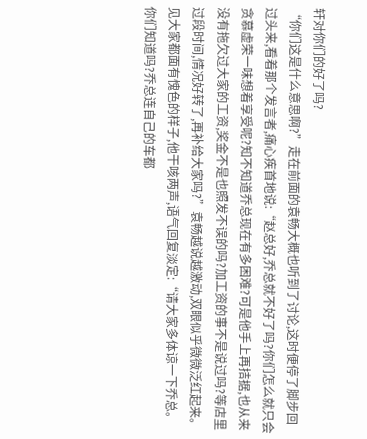轩对你们的好了吗?
“你们这是什么意思啊?”走在前面的袁畅大概也听到了讨论,这时便停了脚步回过头来,看着那个发言者,痛心疾首地说:“赵总好,乔总就不好了吗?你们怎么就只会贪慕虚荣一味想着享受呢?知不知道乔总现在有多困难?可是他手上再拮据,也从来没有拖欠过大家的工资,奖金不是也照发不误的吗?加工资的事不是说过吗?等店里过段时间,情况好转了,再补给大家吗?”袁畅越说越激动,双眼似乎微微泛红起来。见大家都面有愧色的样子,他干咳两声,语气回复淡定:“请大家多体谅一下乔总。你们知道吗?乔总连自己的车都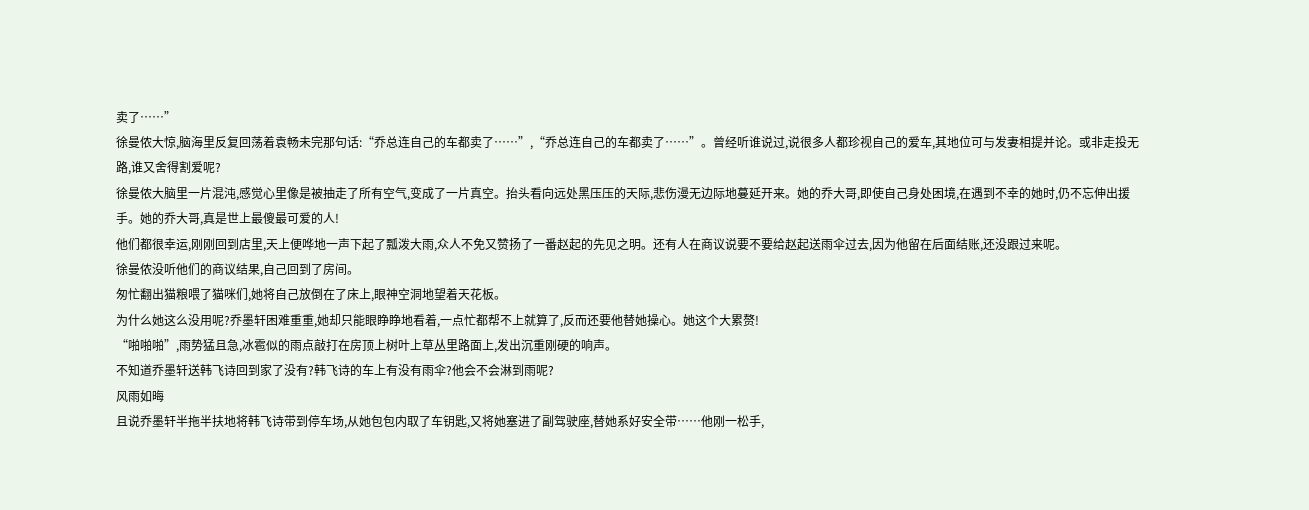卖了……”
徐曼侬大惊,脑海里反复回荡着袁畅未完那句话:“乔总连自己的车都卖了……”,“乔总连自己的车都卖了……”。曾经听谁说过,说很多人都珍视自己的爱车,其地位可与发妻相提并论。或非走投无路,谁又舍得割爱呢?
徐曼侬大脑里一片混沌,感觉心里像是被抽走了所有空气,变成了一片真空。抬头看向远处黑压压的天际,悲伤漫无边际地蔓延开来。她的乔大哥,即使自己身处困境,在遇到不幸的她时,仍不忘伸出援手。她的乔大哥,真是世上最傻最可爱的人!
他们都很幸运,刚刚回到店里,天上便哗地一声下起了瓢泼大雨,众人不免又赞扬了一番赵起的先见之明。还有人在商议说要不要给赵起送雨伞过去,因为他留在后面结账,还没跟过来呢。
徐曼侬没听他们的商议结果,自己回到了房间。
匆忙翻出猫粮喂了猫咪们,她将自己放倒在了床上,眼神空洞地望着天花板。
为什么她这么没用呢?乔墨轩困难重重,她却只能眼睁睁地看着,一点忙都帮不上就算了,反而还要他替她操心。她这个大累赘!
“啪啪啪”,雨势猛且急,冰雹似的雨点敲打在房顶上树叶上草丛里路面上,发出沉重刚硬的响声。
不知道乔墨轩送韩飞诗回到家了没有?韩飞诗的车上有没有雨伞?他会不会淋到雨呢?
风雨如晦
且说乔墨轩半拖半扶地将韩飞诗带到停车场,从她包包内取了车钥匙,又将她塞进了副驾驶座,替她系好安全带……他刚一松手,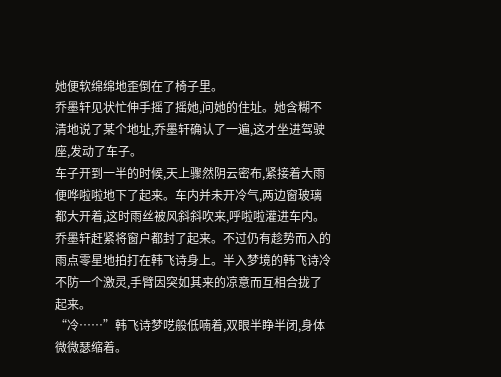她便软绵绵地歪倒在了椅子里。
乔墨轩见状忙伸手摇了摇她,问她的住址。她含糊不清地说了某个地址,乔墨轩确认了一遍,这才坐进驾驶座,发动了车子。
车子开到一半的时候,天上骤然阴云密布,紧接着大雨便哗啦啦地下了起来。车内并未开冷气,两边窗玻璃都大开着,这时雨丝被风斜斜吹来,呼啦啦灌进车内。
乔墨轩赶紧将窗户都封了起来。不过仍有趁势而入的雨点零星地拍打在韩飞诗身上。半入梦境的韩飞诗冷不防一个激灵,手臂因突如其来的凉意而互相合拢了起来。
“冷……”韩飞诗梦呓般低喃着,双眼半睁半闭,身体微微瑟缩着。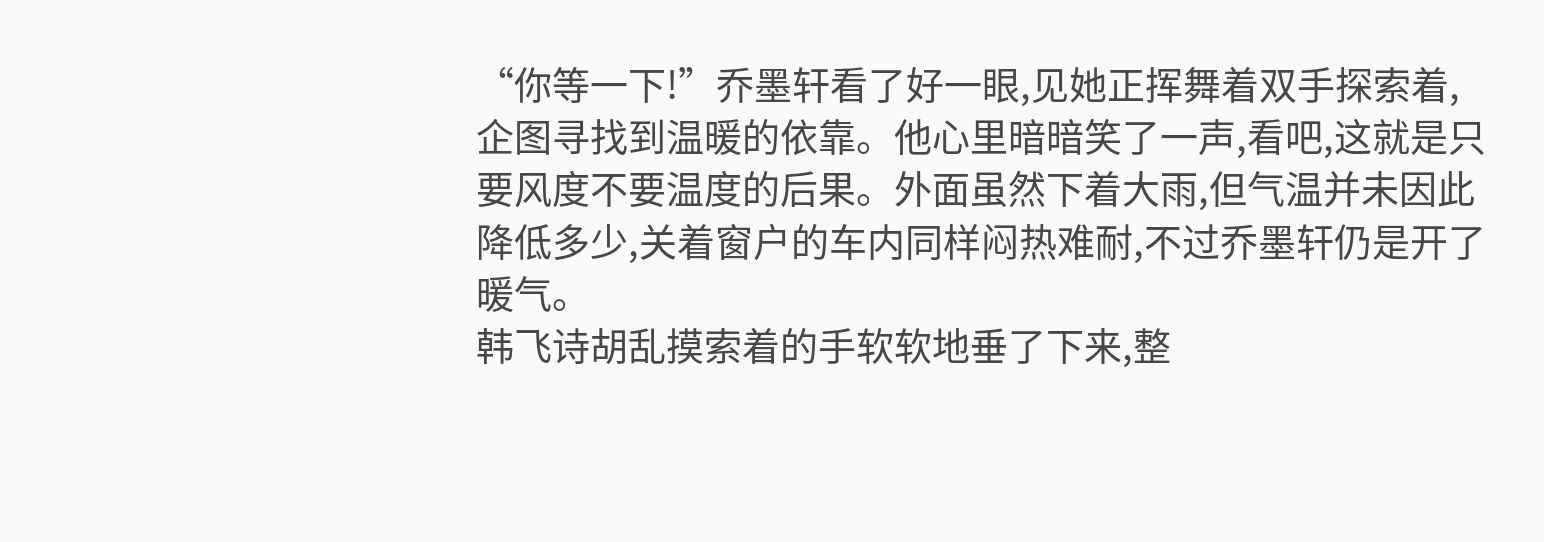“你等一下!”乔墨轩看了好一眼,见她正挥舞着双手探索着,企图寻找到温暖的依靠。他心里暗暗笑了一声,看吧,这就是只要风度不要温度的后果。外面虽然下着大雨,但气温并未因此降低多少,关着窗户的车内同样闷热难耐,不过乔墨轩仍是开了暖气。
韩飞诗胡乱摸索着的手软软地垂了下来,整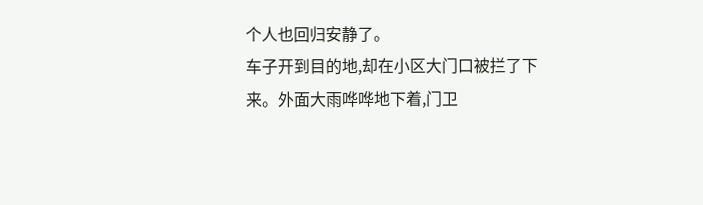个人也回归安静了。
车子开到目的地,却在小区大门口被拦了下来。外面大雨哗哗地下着,门卫